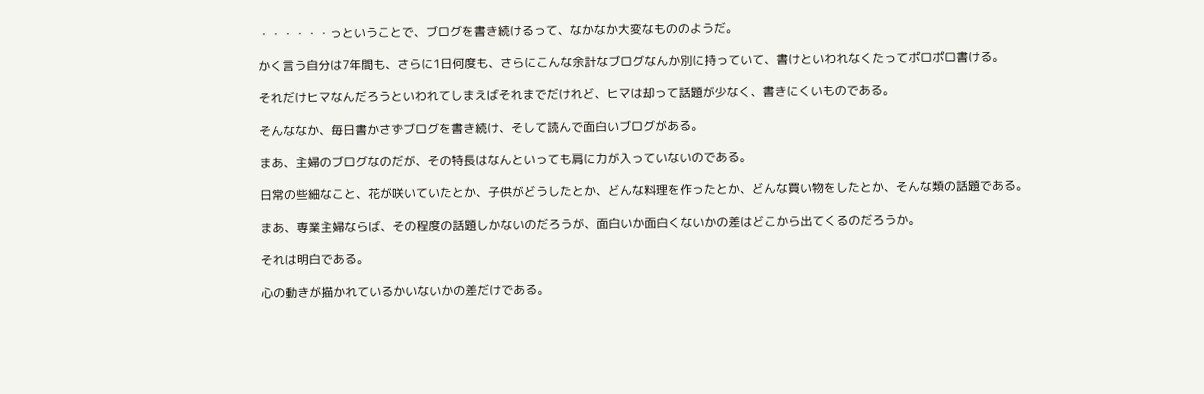・・・・・・っということで、ブログを書き続けるって、なかなか大変なもののようだ。

かく言う自分は7年間も、さらに1日何度も、さらにこんな余計なブログなんか別に持っていて、書けといわれなくたってポロポロ書ける。

それだけヒマなんだろうといわれてしまえばそれまでだけれど、ヒマは却って話題が少なく、書きにくいものである。

そんななか、毎日書かさずブログを書き続け、そして読んで面白いブログがある。

まあ、主婦のブログなのだが、その特長はなんといっても肩に力が入っていないのである。

日常の些細なこと、花が咲いていたとか、子供がどうしたとか、どんな料理を作ったとか、どんな買い物をしたとか、そんな類の話題である。

まあ、専業主婦ならば、その程度の話題しかないのだろうが、面白いか面白くないかの差はどこから出てくるのだろうか。

それは明白である。

心の動きが描かれているかいないかの差だけである。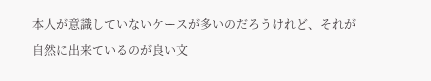本人が意識していないケースが多いのだろうけれど、それが自然に出来ているのが良い文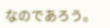なのであろう。